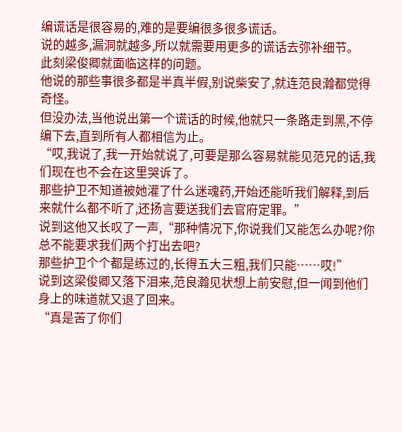编谎话是很容易的,难的是要编很多很多谎话。
说的越多,漏洞就越多,所以就需要用更多的谎话去弥补细节。
此刻梁俊卿就面临这样的问题。
他说的那些事很多都是半真半假,别说柴安了,就连范良瀚都觉得奇怪。
但没办法,当他说出第一个谎话的时候,他就只一条路走到黑,不停编下去,直到所有人都相信为止。
“哎,我说了,我一开始就说了,可要是那么容易就能见范兄的话,我们现在也不会在这里哭诉了。
那些护卫不知道被她灌了什么迷魂药,开始还能听我们解释,到后来就什么都不听了,还扬言要送我们去官府定罪。”
说到这他又长叹了一声,“那种情况下,你说我们又能怎么办呢?你总不能要求我们两个打出去吧?
那些护卫个个都是练过的,长得五大三粗,我们只能……哎!”
说到这梁俊卿又落下泪来,范良瀚见状想上前安慰,但一闻到他们身上的味道就又退了回来。
“真是苦了你们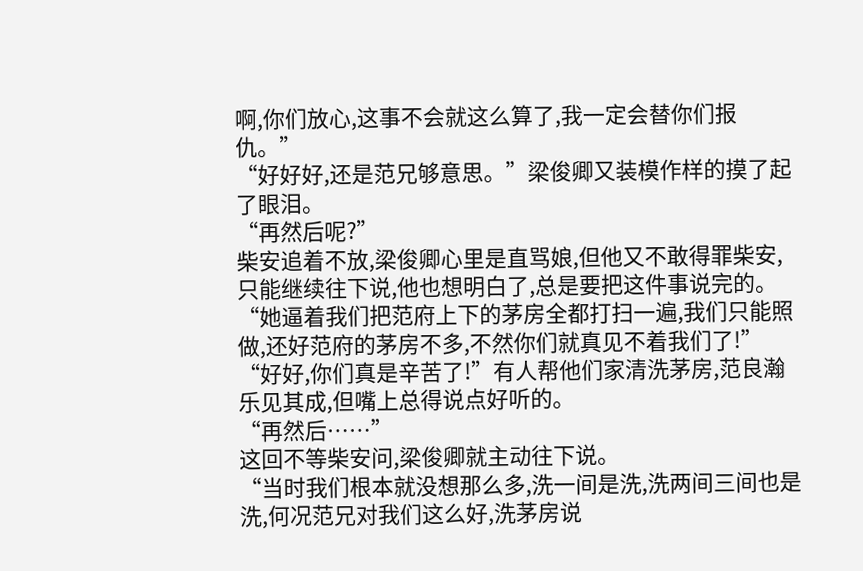啊,你们放心,这事不会就这么算了,我一定会替你们报仇。”
“好好好,还是范兄够意思。”梁俊卿又装模作样的摸了起了眼泪。
“再然后呢?”
柴安追着不放,梁俊卿心里是直骂娘,但他又不敢得罪柴安,只能继续往下说,他也想明白了,总是要把这件事说完的。
“她逼着我们把范府上下的茅房全都打扫一遍,我们只能照做,还好范府的茅房不多,不然你们就真见不着我们了!”
“好好,你们真是辛苦了!”有人帮他们家清洗茅房,范良瀚乐见其成,但嘴上总得说点好听的。
“再然后……”
这回不等柴安问,梁俊卿就主动往下说。
“当时我们根本就没想那么多,洗一间是洗,洗两间三间也是洗,何况范兄对我们这么好,洗茅房说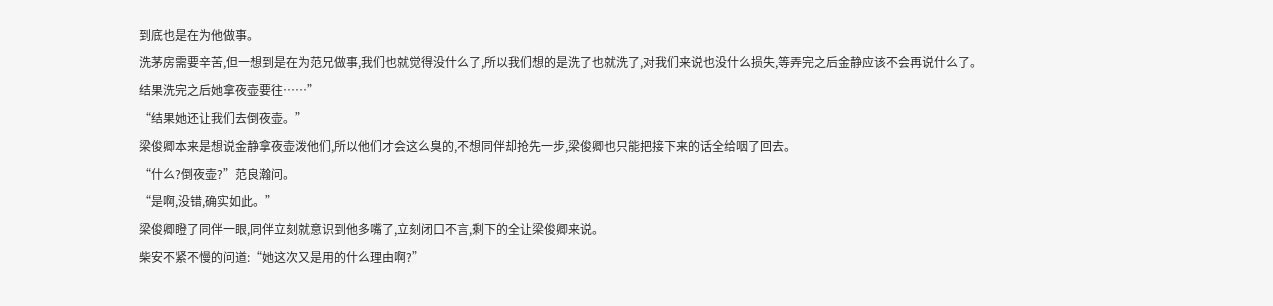到底也是在为他做事。
洗茅房需要辛苦,但一想到是在为范兄做事,我们也就觉得没什么了,所以我们想的是洗了也就洗了,对我们来说也没什么损失,等弄完之后金静应该不会再说什么了。
结果洗完之后她拿夜壶要往……”
“结果她还让我们去倒夜壶。”
梁俊卿本来是想说金静拿夜壶泼他们,所以他们才会这么臭的,不想同伴却抢先一步,梁俊卿也只能把接下来的话全给咽了回去。
“什么?倒夜壶?”范良瀚问。
“是啊,没错,确实如此。”
梁俊卿瞪了同伴一眼,同伴立刻就意识到他多嘴了,立刻闭口不言,剩下的全让梁俊卿来说。
柴安不紧不慢的问道:“她这次又是用的什么理由啊?”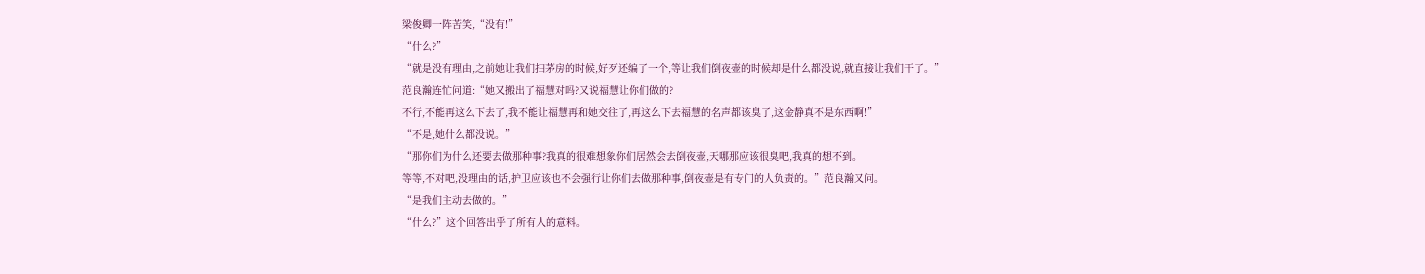梁俊卿一阵苦笑,“没有!”
“什么?”
“就是没有理由,之前她让我们扫茅房的时候,好歹还编了一个,等让我们倒夜壶的时候却是什么都没说,就直接让我们干了。”
范良瀚连忙问道:“她又搬出了福慧对吗?又说福慧让你们做的?
不行,不能再这么下去了,我不能让福慧再和她交往了,再这么下去福慧的名声都该臭了,这金静真不是东西啊!”
“不是,她什么都没说。”
“那你们为什么还要去做那种事?我真的很难想象你们居然会去倒夜壶,天哪那应该很臭吧,我真的想不到。
等等,不对吧,没理由的话,护卫应该也不会强行让你们去做那种事,倒夜壶是有专门的人负责的。”范良瀚又问。
“是我们主动去做的。”
“什么?”这个回答出乎了所有人的意料。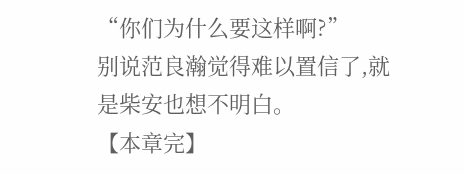“你们为什么要这样啊?”
别说范良瀚觉得难以置信了,就是柴安也想不明白。
【本章完】